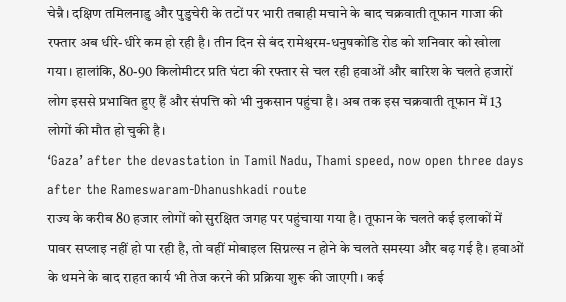चेन्नै। दक्षिण तमिलनाडु और पुडुचेरी के तटों पर भारी तबाही मचाने के बाद चक्रवाती तूफान गाजा की रफ्तार अब धीरे-धीरे कम हो रही है। तीन दिन से बंद रामेश्वरम-धनुषकोडि रोड को शनिवार को खोला गया। हालांकि, 80-90 किलोमीटर प्रति घंटा की रफ्तार से चल रही हवाओं और बारिश के चलते हजारों लोग इससे प्रभावित हुए हैं और संपत्ति को भी नुकसान पहुंचा है। अब तक इस चक्रवाती तूफान में 13 लोगों की मौत हो चुकी है।
‘Gaza’ after the devastation in Tamil Nadu, Thami speed, now open three days after the Rameswaram-Dhanushkadi route
राज्य के करीब 80 हजार लोगों को सुरक्षित जगह पर पहुंचाया गया है। तूफान के चलते कई इलाकों में पावर सप्लाइ नहीं हो पा रही है, तो वहीं मोबाइल सिग्नल्स न होने के चलते समस्या और बढ़ गई है। हवाओं के थमने के बाद राहत कार्य भी तेज करने की प्रक्रिया शुरू की जाएगी। कई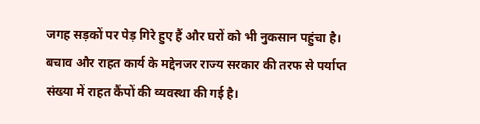जगह सड़कों पर पेड़ गिरे हुए हैं और घरों को भी नुकसान पहुंचा है। बचाव और राहत कार्य के मद्देनजर राज्य सरकार की तरफ से पर्याप्त संख्या में राहत कैंपों की व्यवस्था की गई है।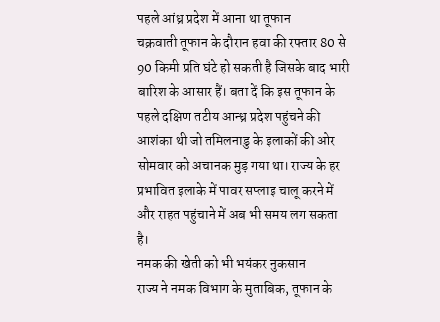पहले आंध्र प्रदेश में आना था तूफान
चक्रवाती तूफान के दौरान हवा की रफ्तार 80 से 90 किमी प्रति घंटे हो सकती है जिसके बाद भारी बारिश के आसार हैं। बता दें कि इस तूफान के पहले दक्षिण तटीय आन्ध्र प्रदेश पहुंचने की आशंका थी जो तमिलनाडु के इलाकों की ओर सोमवार को अचानक मुड़ गया था। राज्य के हर प्रभावित इलाके में पावर सप्लाइ चालू करने में और राहत पहुंचाने में अब भी समय लग सकता है।
नमक की खेती को भी भयंकर नुकसान
राज्य ने नमक विभाग के मुताबिक, तूफान के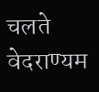चलते वेदराण्यम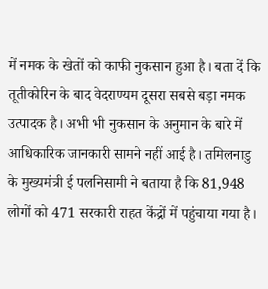में नमक के खेतों को काफी नुकसान हुआ है। बता दें कि तूतीकोरिन के बाद वेदराण्यम दूसरा सबसे बड़ा नमक उत्पादक है। अभी भी नुकसान के अनुमान के बारे में आधिकारिक जानकारी सामने नहीं आई है। तमिलनाडु के मुख्यमंत्री ई पलनिसामी ने बताया है कि 81,948 लोगों को 471 सरकारी राहत केंद्रों में पहुंचाया गया है।